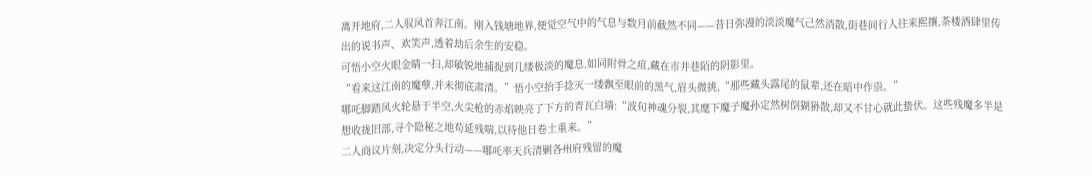离开地府,二人驭风首奔江南。刚入钱塘地界,便觉空气中的气息与数月前截然不同——昔日弥漫的淡淡魔气己然消散,街巷间行人往来熙攘,茶楼酒肆里传出的说书声、欢笑声,透着劫后余生的安稳。
可悟小空火眼金睛一扫,却敏锐地捕捉到几缕极淡的魔息,如同附骨之疽,藏在市井巷陌的阴影里。
“看来这江南的魔孽,并未彻底肃清。”悟小空抬手捻灭一缕飘至眼前的黑气,眉头微挑,“那些藏头露尾的鼠辈,还在暗中作祟。”
哪吒脚踏风火轮悬于半空,火尖枪的赤焰映亮了下方的青瓦白墙:“波旬神魂分裂,其麾下魔子魔孙定然树倒猢狲散,却又不甘心就此蛰伏。这些残魔多半是想收拢旧部,寻个隐秘之地苟延残喘,以待他日卷土重来。”
二人商议片刻,决定分头行动——哪吒率天兵清剿各州府残留的魔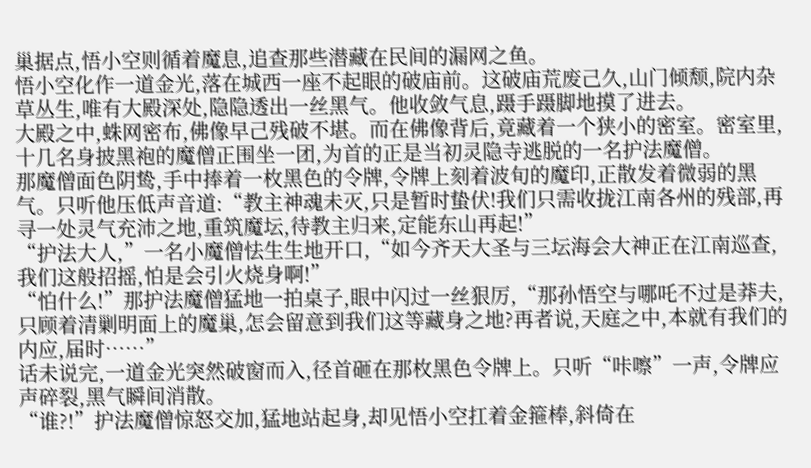巢据点,悟小空则循着魔息,追查那些潜藏在民间的漏网之鱼。
悟小空化作一道金光,落在城西一座不起眼的破庙前。这破庙荒废己久,山门倾颓,院内杂草丛生,唯有大殿深处,隐隐透出一丝黑气。他收敛气息,蹑手蹑脚地摸了进去。
大殿之中,蛛网密布,佛像早己残破不堪。而在佛像背后,竟藏着一个狭小的密室。密室里,十几名身披黑袍的魔僧正围坐一团,为首的正是当初灵隐寺逃脱的一名护法魔僧。
那魔僧面色阴鸷,手中捧着一枚黑色的令牌,令牌上刻着波旬的魔印,正散发着微弱的黑气。只听他压低声音道:“教主神魂未灭,只是暂时蛰伏!我们只需收拢江南各州的残部,再寻一处灵气充沛之地,重筑魔坛,待教主归来,定能东山再起!”
“护法大人,”一名小魔僧怯生生地开口,“如今齐天大圣与三坛海会大神正在江南巡查,我们这般招摇,怕是会引火烧身啊!”
“怕什么!”那护法魔僧猛地一拍桌子,眼中闪过一丝狠厉,“那孙悟空与哪吒不过是莽夫,只顾着清剿明面上的魔巢,怎会留意到我们这等藏身之地?再者说,天庭之中,本就有我们的内应,届时……”
话未说完,一道金光突然破窗而入,径首砸在那枚黑色令牌上。只听“咔嚓”一声,令牌应声碎裂,黑气瞬间消散。
“谁?!”护法魔僧惊怒交加,猛地站起身,却见悟小空扛着金箍棒,斜倚在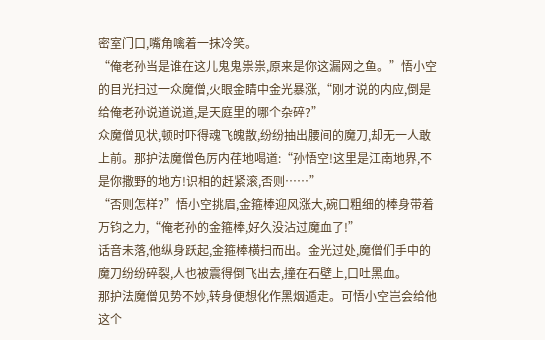密室门口,嘴角噙着一抹冷笑。
“俺老孙当是谁在这儿鬼鬼祟祟,原来是你这漏网之鱼。”悟小空的目光扫过一众魔僧,火眼金睛中金光暴涨,“刚才说的内应,倒是给俺老孙说道说道,是天庭里的哪个杂碎?”
众魔僧见状,顿时吓得魂飞魄散,纷纷抽出腰间的魔刀,却无一人敢上前。那护法魔僧色厉内荏地喝道:“孙悟空!这里是江南地界,不是你撒野的地方!识相的赶紧滚,否则……”
“否则怎样?”悟小空挑眉,金箍棒迎风涨大,碗口粗细的棒身带着万钧之力,“俺老孙的金箍棒,好久没沾过魔血了!”
话音未落,他纵身跃起,金箍棒横扫而出。金光过处,魔僧们手中的魔刀纷纷碎裂,人也被震得倒飞出去,撞在石壁上,口吐黑血。
那护法魔僧见势不妙,转身便想化作黑烟遁走。可悟小空岂会给他这个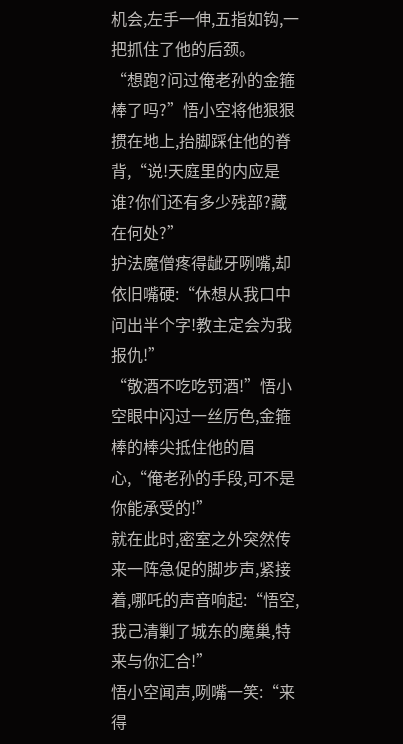机会,左手一伸,五指如钩,一把抓住了他的后颈。
“想跑?问过俺老孙的金箍棒了吗?”悟小空将他狠狠掼在地上,抬脚踩住他的脊背,“说!天庭里的内应是谁?你们还有多少残部?藏在何处?”
护法魔僧疼得龇牙咧嘴,却依旧嘴硬:“休想从我口中问出半个字!教主定会为我报仇!”
“敬酒不吃吃罚酒!”悟小空眼中闪过一丝厉色,金箍棒的棒尖抵住他的眉心,“俺老孙的手段,可不是你能承受的!”
就在此时,密室之外突然传来一阵急促的脚步声,紧接着,哪吒的声音响起:“悟空,我己清剿了城东的魔巢,特来与你汇合!”
悟小空闻声,咧嘴一笑:“来得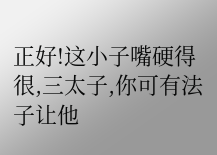正好!这小子嘴硬得很,三太子,你可有法子让他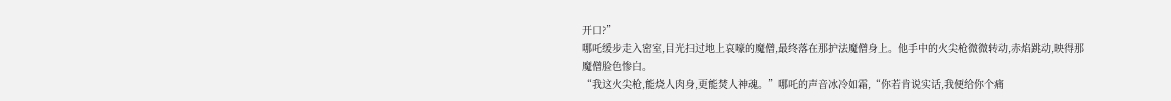开口?”
哪吒缓步走入密室,目光扫过地上哀嚎的魔僧,最终落在那护法魔僧身上。他手中的火尖枪微微转动,赤焰跳动,映得那魔僧脸色惨白。
“我这火尖枪,能烧人肉身,更能焚人神魂。”哪吒的声音冰冷如霜,“你若肯说实话,我便给你个痛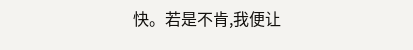快。若是不肯,我便让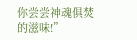你尝尝神魂俱焚的滋味!”